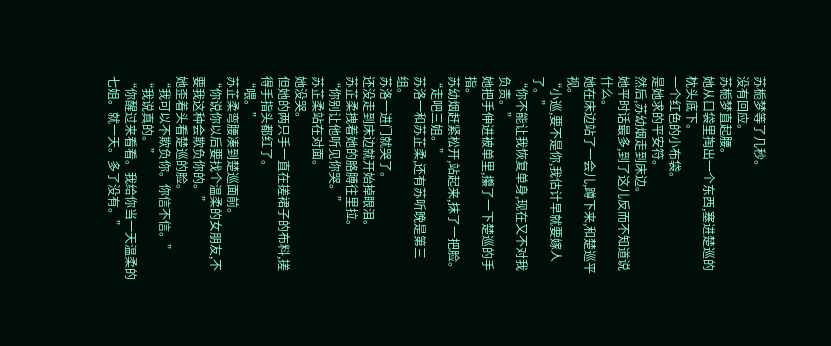苏栀梦等了几秒。
没有回应。
苏栀梦直起腰。
她从口袋里掏出一个东西,塞进楚巡的枕头底下。
一个红色的小布袋。
是她求的平安符。
然后,苏幼烟走到床边。
她平时话最多,到了这儿反而不知道说什么。
她在床边站了一会儿,蹲下来,和楚巡平视。
“小巡,要不是你,我估计早就要嫁人了。”
“你不能让我恢复单身,现在又不对我负责。”
她把手伸进被单里,攥了一下楚巡的手指。
苏幼烟赶紧松开,站起来,抹了一把脸。
“走吧三姐。”
苏洛一和苏芷柔,还有苏听晚是第三组。
苏洛一进门就哭了。
还没走到床边就开始掉眼泪。
苏芷柔拽着她的胳膊往里拉。
“你别让他听见你哭。”
苏芷柔站在对面。
她没哭。
但她的两只手一直在搓裙子的布料,搓得手指头都红了。
“喂。”
苏芷柔弯腰凑到楚巡面前。
“你说你以后要找个温柔的女朋友,不要我这种会欺负你的。”
她歪着头看楚巡的脸。
“我可以不欺负你。你信不信。”
“我说真的。”
“你醒过来看看。我给你当一天温柔的七姐。就一天。多了没有。”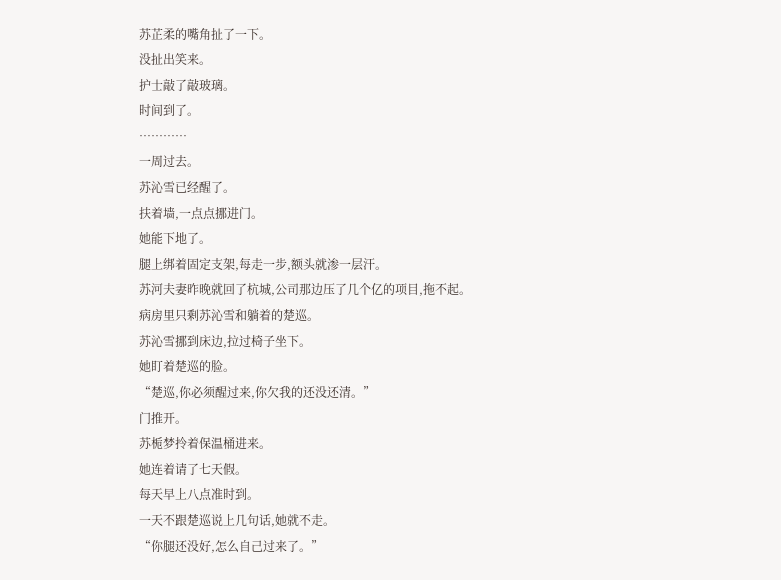苏芷柔的嘴角扯了一下。
没扯出笑来。
护士敲了敲玻璃。
时间到了。
…………
一周过去。
苏沁雪已经醒了。
扶着墙,一点点挪进门。
她能下地了。
腿上绑着固定支架,每走一步,额头就渗一层汗。
苏河夫妻昨晚就回了杭城,公司那边压了几个亿的项目,拖不起。
病房里只剩苏沁雪和躺着的楚巡。
苏沁雪挪到床边,拉过椅子坐下。
她盯着楚巡的脸。
“楚巡,你必须醒过来,你欠我的还没还清。”
门推开。
苏栀梦拎着保温桶进来。
她连着请了七天假。
每天早上八点准时到。
一天不跟楚巡说上几句话,她就不走。
“你腿还没好,怎么自己过来了。”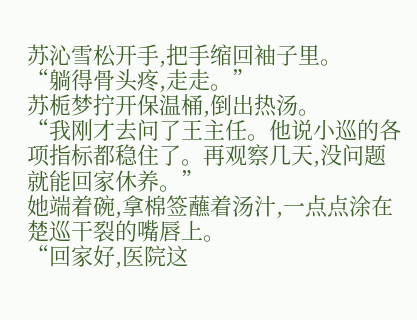苏沁雪松开手,把手缩回袖子里。
“躺得骨头疼,走走。”
苏栀梦拧开保温桶,倒出热汤。
“我刚才去问了王主任。他说小巡的各项指标都稳住了。再观察几天,没问题就能回家休养。”
她端着碗,拿棉签蘸着汤汁,一点点涂在楚巡干裂的嘴唇上。
“回家好,医院这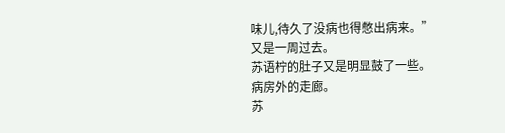味儿,待久了没病也得憋出病来。”
又是一周过去。
苏语柠的肚子又是明显鼓了一些。
病房外的走廊。
苏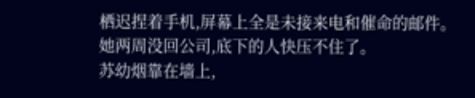栖迟捏着手机,屏幕上全是未接来电和催命的邮件。
她两周没回公司,底下的人快压不住了。
苏幼烟靠在墙上,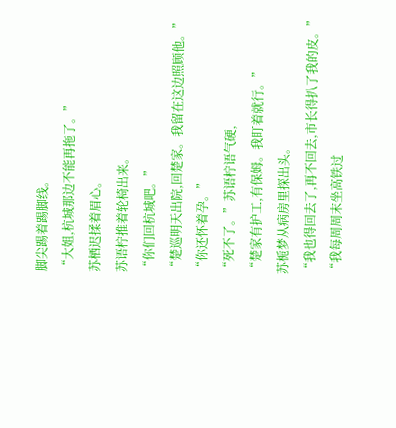脚尖踢着踢脚线。
“大姐,杭城那边不能再拖了。”
苏栖迟揉着眉心。
苏语柠推着轮椅出来。
“你们回杭城吧。”
“楚巡明天出院,回楚家。我留在这边照顾他。”
“你还怀着孕。”
“死不了。”苏语柠语气硬,
“楚家有护工,有保姆。我盯着就行。”
苏栀梦从病房里探出头。
“我也得回去了,再不回去,市长得扒了我的皮。”
“我每周周末坐高铁过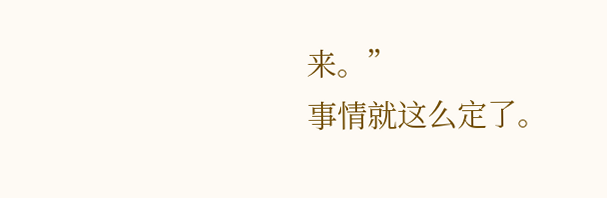来。”
事情就这么定了。